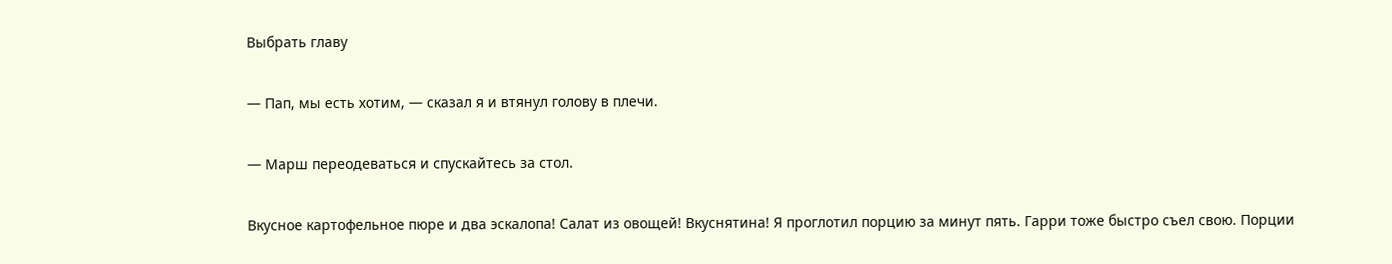Выбрать главу

— Пап, мы есть хотим, — сказал я и втянул голову в плечи.

— Марш переодеваться и спускайтесь за стол.

Вкусное картофельное пюре и два эскалопа! Салат из овощей! Вкуснятина! Я проглотил порцию за минут пять. Гарри тоже быстро съел свою. Порции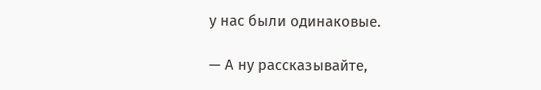у нас были одинаковые.

— А ну рассказывайте,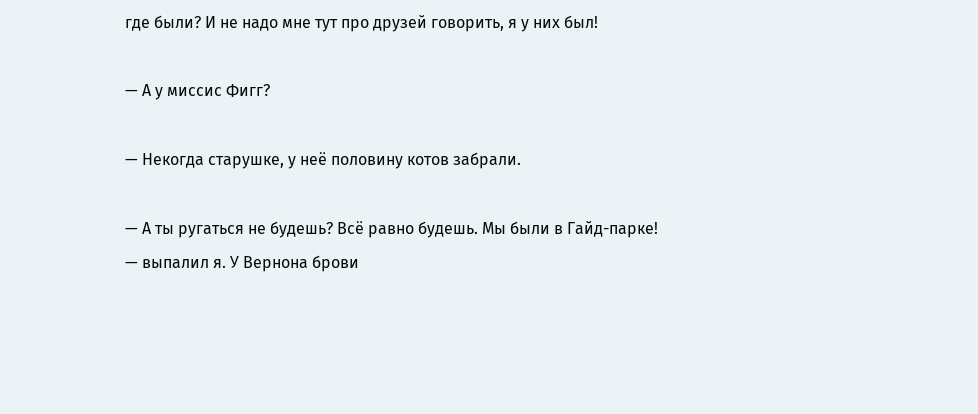где были? И не надо мне тут про друзей говорить, я у них был!

— А у миссис Фигг?

— Некогда старушке, у неё половину котов забрали.

— А ты ругаться не будешь? Всё равно будешь. Мы были в Гайд-парке! — выпалил я. У Вернона брови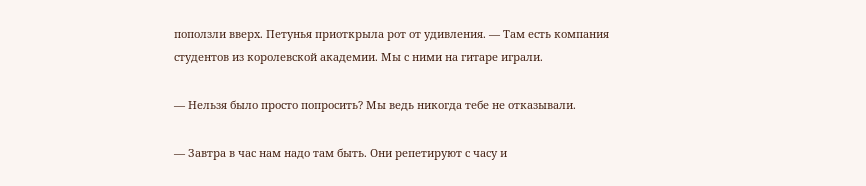поползли вверх. Петунья приоткрыла рот от удивления. — Там есть компания студентов из королевской академии. Мы с ними на гитаре играли.

— Нельзя было просто попросить? Мы ведь никогда тебе не отказывали.

— Завтра в час нам надо там быть. Они репетируют с часу и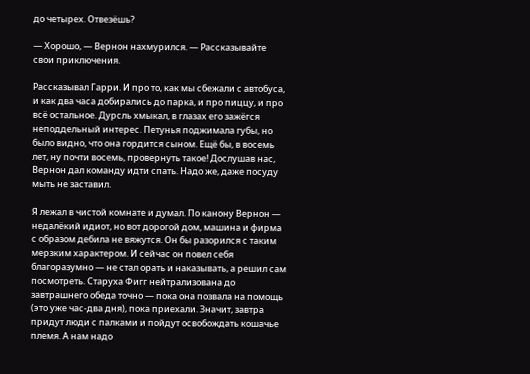до четырех. Отвезёшь?

— Хорошо, — Вернон нахмурился. — Рассказывайте свои приключения.

Рассказывал Гарри. И про то, как мы сбежали с автобуса, и как два часа добирались до парка, и про пиццу, и про всё остальное. Дурсль хмыкал, в глазах его зажёгся неподдельный интерес. Петунья поджимала губы, но было видно, что она гордится сыном. Ещё бы, в восемь лет, ну почти восемь, провернуть такое! Дослушав нас, Вернон дал команду идти спать. Надо же, даже посуду мыть не заставил.

Я лежал в чистой комнате и думал. По канону Вернон — недалёкий идиот, но вот дорогой дом, машина и фирма с образом дебила не вяжутся. Он бы разорился с таким мерзким характером. И сейчас он повел себя благоразумно — не стал орать и наказывать, а решил сам посмотреть. Старуха Фигг нейтрализована до завтрашнего обеда точно — пока она позвала на помощь (это уже час-два дня), пока приехали. Значит, завтра придут люди с палками и пойдут освобождать кошачье племя. А нам надо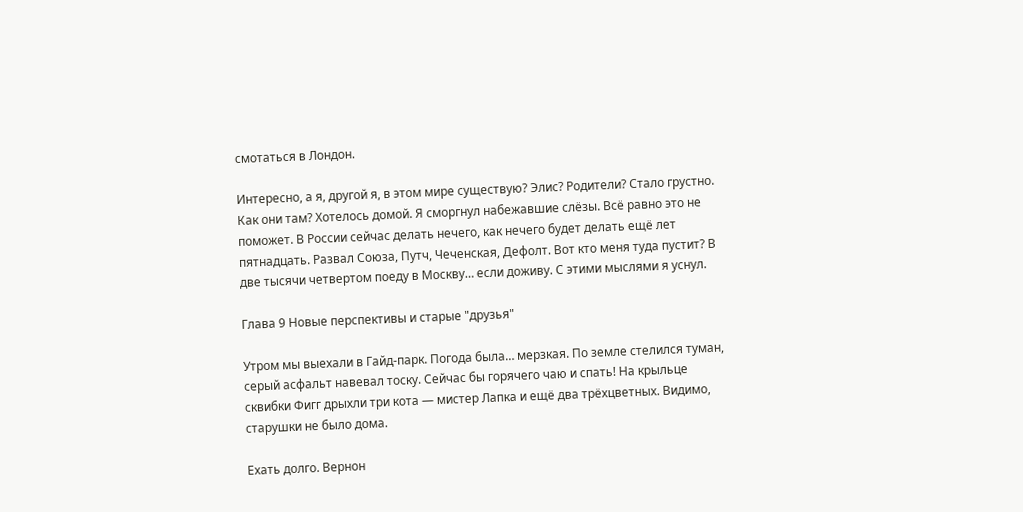смотаться в Лондон.

Интересно, а я, другой я, в этом мире существую? Элис? Родители? Стало грустно. Как они там? Хотелось домой. Я сморгнул набежавшие слёзы. Всё равно это не поможет. В России сейчас делать нечего, как нечего будет делать ещё лет пятнадцать. Развал Союза, Путч, Чеченская, Дефолт. Вот кто меня туда пустит? В две тысячи четвертом поеду в Москву… если доживу. С этими мыслями я уснул.

Глава 9 Новые перспективы и старые "друзья"

Утром мы выехали в Гайд-парк. Погода была… мерзкая. По земле стелился туман, серый асфальт навевал тоску. Сейчас бы горячего чаю и спать! На крыльце сквибки Фигг дрыхли три кота — мистер Лапка и ещё два трёхцветных. Видимо, старушки не было дома.

Ехать долго. Вернон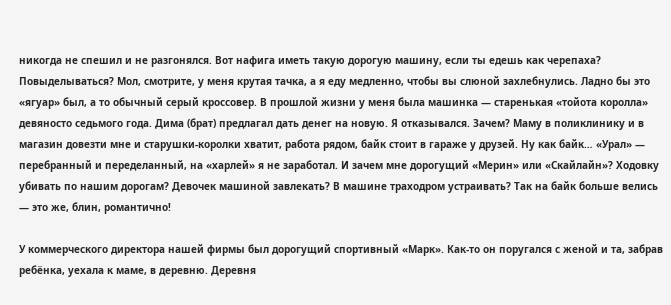никогда не спешил и не разгонялся. Вот нафига иметь такую дорогую машину, если ты едешь как черепаха? Повыделываться? Мол, смотрите, у меня крутая тачка, а я еду медленно, чтобы вы слюной захлебнулись. Ладно бы это «ягуар» был, а то обычный серый кроссовер. В прошлой жизни у меня была машинка — старенькая «тойота королла» девяносто седьмого года. Дима (брат) предлагал дать денег на новую. Я отказывался. Зачем? Маму в поликлинику и в магазин довезти мне и старушки-королки хватит, работа рядом, байк стоит в гараже у друзей. Ну как байк… «Урал» — перебранный и переделанный, на «харлей» я не заработал. И зачем мне дорогущий «Мерин» или «Скайлайн»? Ходовку убивать по нашим дорогам? Девочек машиной завлекать? В машине траходром устраивать? Так на байк больше велись — это же, блин, романтично!

У коммерческого директора нашей фирмы был дорогущий спортивный «Марк». Как-то он поругался с женой и та, забрав ребёнка, уехала к маме, в деревню. Деревня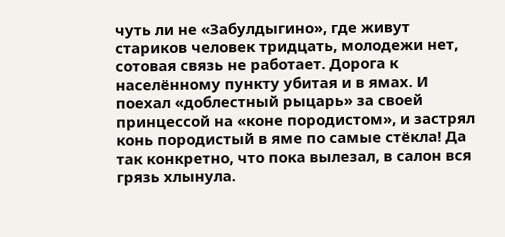чуть ли не «Забулдыгино», где живут стариков человек тридцать, молодежи нет, сотовая связь не работает. Дорога к населённому пункту убитая и в ямах. И поехал «доблестный рыцарь» за своей принцессой на «коне породистом», и застрял конь породистый в яме по самые стёкла! Да так конкретно, что пока вылезал, в салон вся грязь хлынула.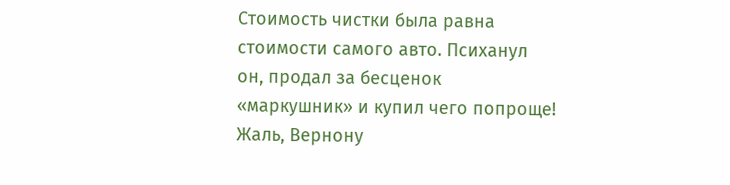Стоимость чистки была равна стоимости самого авто. Психанул он, продал за бесценок «маркушник» и купил чего попроще! Жаль, Вернону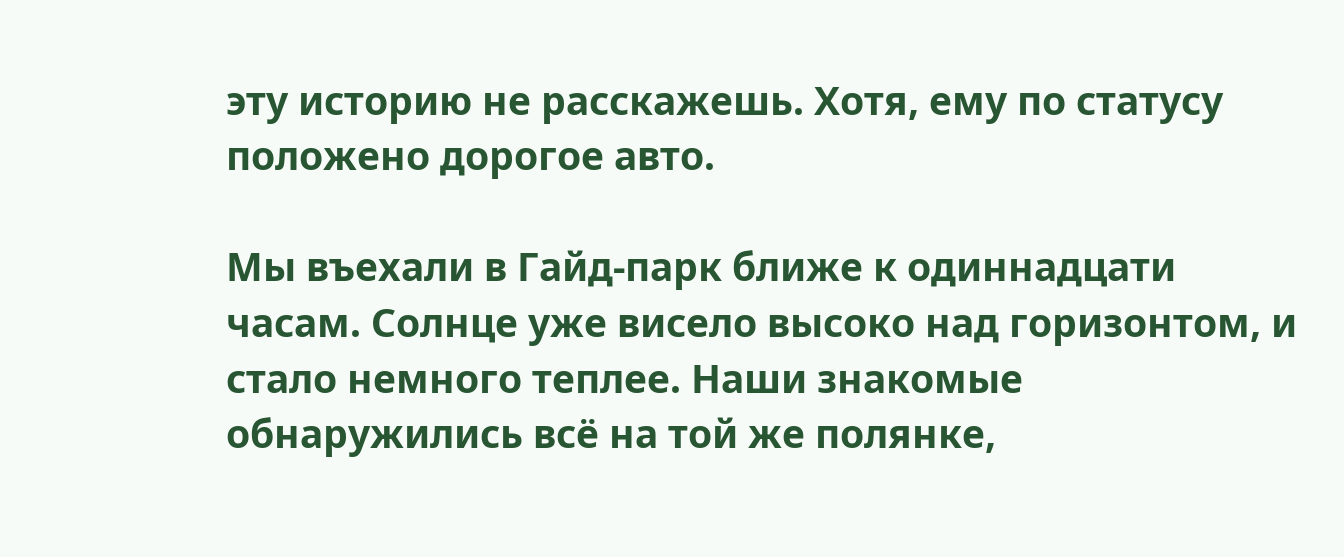эту историю не расскажешь. Хотя, ему по статусу положено дорогое авто.

Мы въехали в Гайд-парк ближе к одиннадцати часам. Солнце уже висело высоко над горизонтом, и стало немного теплее. Наши знакомые обнаружились всё на той же полянке,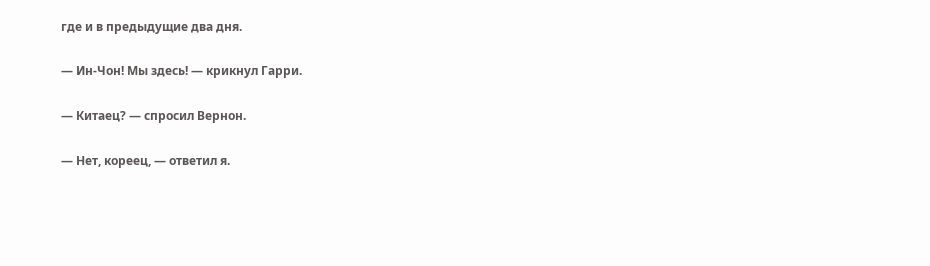где и в предыдущие два дня.

— Ин-Чон! Мы здесь! — крикнул Гарри.

— Китаец? — спросил Вернон.

— Нет, кореец, — ответил я.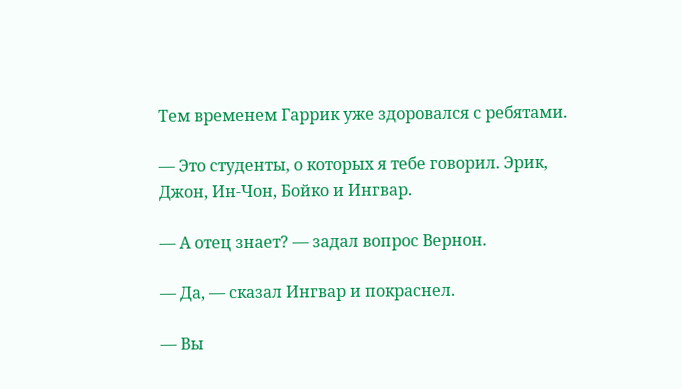Тем временем Гаррик уже здоровался с ребятами.

— Это студенты, о которых я тебе говорил. Эрик, Джон, Ин-Чон, Бойко и Ингвар.

— А отец знает? — задал вопрос Вернон.

— Да, — сказал Ингвар и покраснел.

— Вы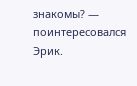знакомы? — поинтересовался Эрик.